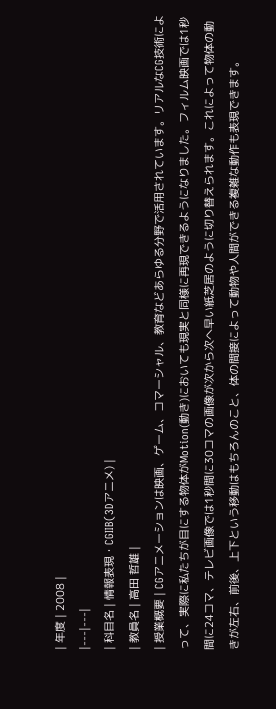| 年度 | 2008 |
|---|---|
| 科目名 | 情報表現・CGⅡB(3Dアニメ) |
| 教員名 | 高田 哲雄 |
| 授業概要 | CGアニメーションは映画、ゲーム、コマーシャル、教育などあらゆる分野で活用されています。リアルなCG技術によって、実際に私たちが目にする物体がMotion(動き)においても現実と同様に再現できるようになりました。フィルム映画では1秒間に24コマ、テレビ画像では1秒間に30コマの画像が次から次へ早い紙芝居のように切り替えられます。これによって物体の動きが左右、前後、上下という移動はもちろんのこと、体の間接によって動物や人間ができる複雑な動作も表現できます。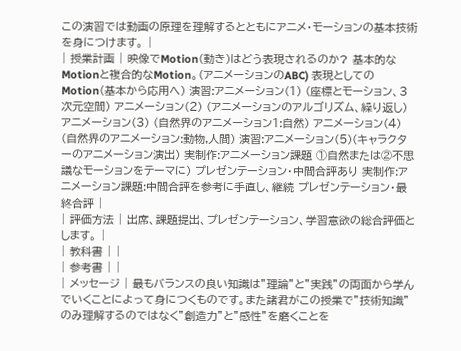この演習では動画の原理を理解するとともにアニメ・モーションの基本技術を身につけます。 |
| 授業計画 | 映像でMotion(動き)はどう表現されるのか? 基本的なMotionと複合的なMotion。(アニメーションのABC) 表現としてのMotion(基本から応用へ) 演習:アニメーション(1) (座標とモーション、3次元空間) アニメーション(2) (アニメーションのアルゴリズム、繰り返し) アニメーション(3) (自然界のアニメーション1:自然) アニメーション(4) (自然界のアニメーション:動物,人間) 演習:アニメーション(5)(キャラクターのアニメーション演出) 実制作:アニメーション課題 ①自然または②不思議なモーションをテーマに) プレゼンテーション・中間合評あり 実制作:アニメーション課題:中間合評を参考に手直し、継続 プレゼンテーション・最終合評 |
| 評価方法 | 出席、課題提出、プレゼンテーション、学習意欲の総合評価とします。 |
| 教科書 | |
| 参考書 | |
| メッセージ | 最もバランスの良い知識は”理論”と”実践”の両面から学んでいくことによって身につくものです。また諸君がこの授業で”技術知識”のみ理解するのではなく”創造力”と”感性”を磨くことを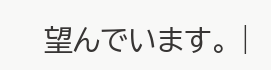望んでいます。 |